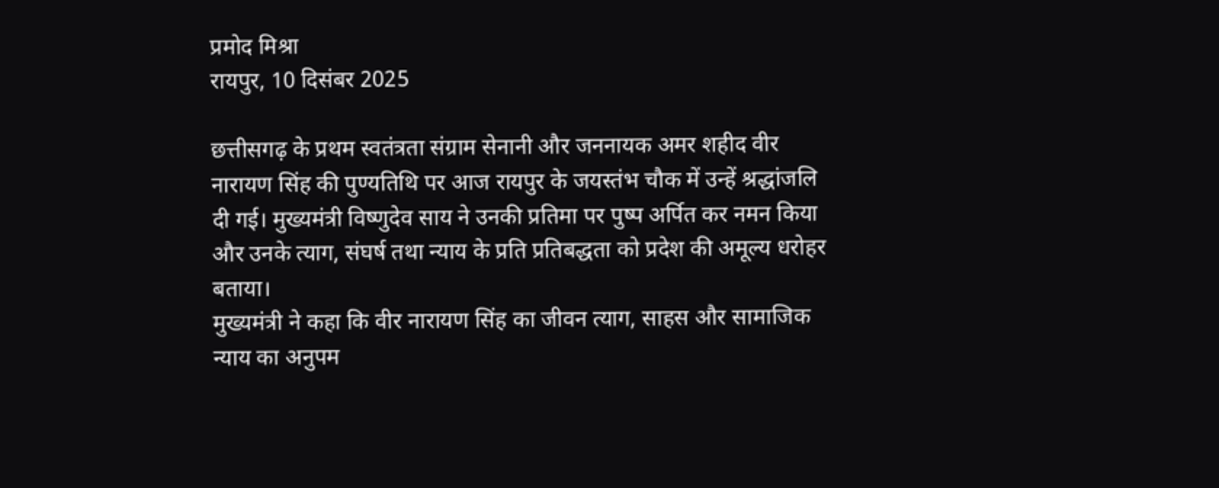प्रमोद मिश्रा
रायपुर, 10 दिसंबर 2025

छत्तीसगढ़ के प्रथम स्वतंत्रता संग्राम सेनानी और जननायक अमर शहीद वीर नारायण सिंह की पुण्यतिथि पर आज रायपुर के जयस्तंभ चौक में उन्हें श्रद्धांजलि दी गई। मुख्यमंत्री विष्णुदेव साय ने उनकी प्रतिमा पर पुष्प अर्पित कर नमन किया और उनके त्याग, संघर्ष तथा न्याय के प्रति प्रतिबद्धता को प्रदेश की अमूल्य धरोहर बताया।
मुख्यमंत्री ने कहा कि वीर नारायण सिंह का जीवन त्याग, साहस और सामाजिक न्याय का अनुपम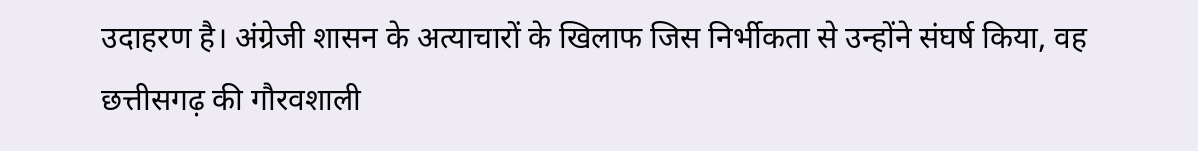उदाहरण है। अंग्रेजी शासन के अत्याचारों के खिलाफ जिस निर्भीकता से उन्होंने संघर्ष किया, वह छत्तीसगढ़ की गौरवशाली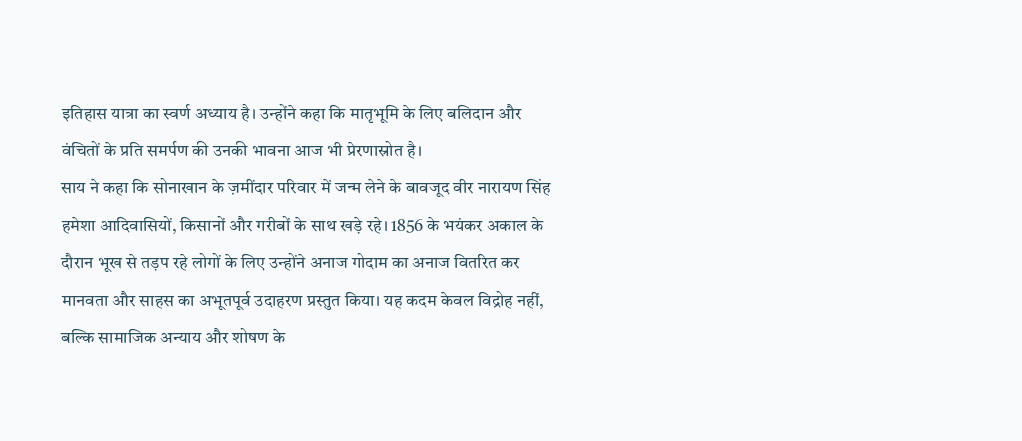इतिहास यात्रा का स्वर्ण अध्याय है। उन्होंने कहा कि मातृभूमि के लिए बलिदान और वंचितों के प्रति समर्पण की उनकी भावना आज भी प्रेरणास्रोत है।
साय ने कहा कि सोनाखान के ज़मींदार परिवार में जन्म लेने के बावजूद वीर नारायण सिंह हमेशा आदिवासियों, किसानों और गरीबों के साथ खड़े रहे। 1856 के भयंकर अकाल के दौरान भूख से तड़प रहे लोगों के लिए उन्होंने अनाज गोदाम का अनाज वितरित कर मानवता और साहस का अभूतपूर्व उदाहरण प्रस्तुत किया। यह कदम केवल विद्रोह नहीं, बल्कि सामाजिक अन्याय और शोषण के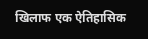खिलाफ एक ऐतिहासिक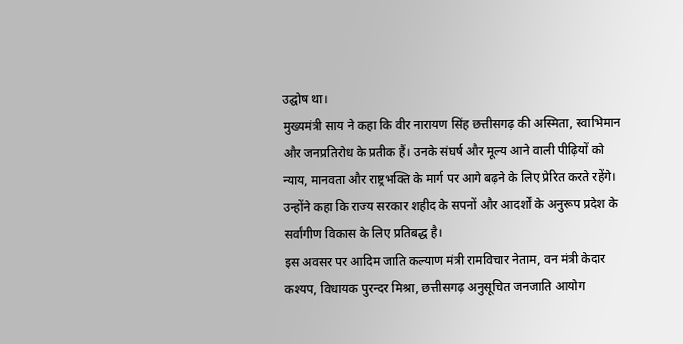उद्घोष था।
मुख्यमंत्री साय ने कहा कि वीर नारायण सिंह छत्तीसगढ़ की अस्मिता, स्वाभिमान और जनप्रतिरोध के प्रतीक हैं। उनके संघर्ष और मूल्य आने वाली पीढ़ियों को न्याय, मानवता और राष्ट्रभक्ति के मार्ग पर आगे बढ़ने के लिए प्रेरित करते रहेंगे। उन्होंने कहा कि राज्य सरकार शहीद के सपनों और आदर्शों के अनुरूप प्रदेश के सर्वांगीण विकास के लिए प्रतिबद्ध है।
इस अवसर पर आदिम जाति कल्याण मंत्री रामविचार नेताम, वन मंत्री केदार कश्यप, विधायक पुरन्दर मिश्रा, छत्तीसगढ़ अनुसूचित जनजाति आयोग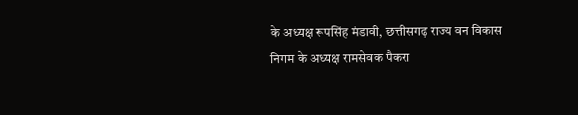के अध्यक्ष रूपसिंह मंडावी, छत्तीसगढ़ राज्य वन विकास निगम के अध्यक्ष रामसेवक पैकरा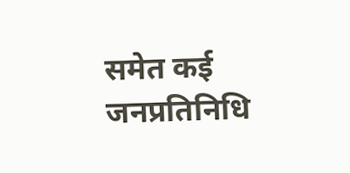समेत कई जनप्रतिनिधि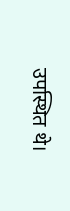उपस्थित थे।